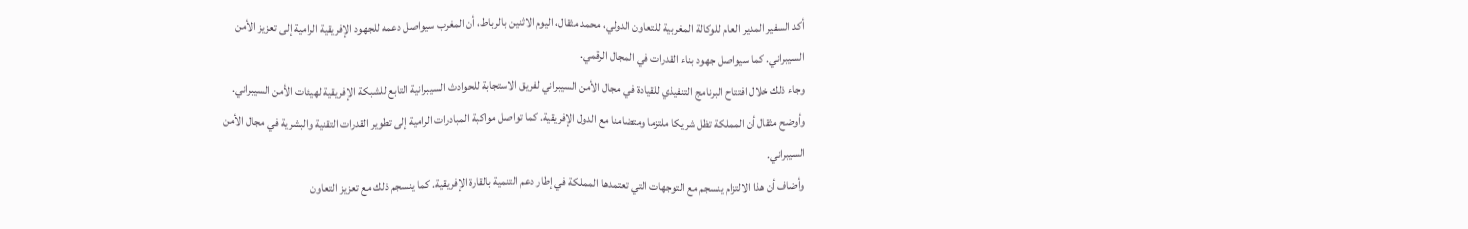أكد السفير المدير العام للوكالة المغربية للتعاون الدولي، محمد مثقال، اليوم الاثنين بالرباط، أن المغرب سيواصل دعمه للجهود الإفريقية الرامية إلى تعزيز الأمن السيبراني. كما سيواصل جهود بناء القدرات في المجال الرقمي.
وجاء ذلك خلال افتتاح البرنامج التنفيذي للقيادة في مجال الأمن السيبراني لفريق الاستجابة للحوادث السيبرانية التابع للشبكة الإفريقية لهيئات الأمن السيبراني.
وأوضح مثقال أن المملكة تظل شريكا ملتزما ومتضامنا مع الدول الإفريقية. كما تواصل مواكبة المبادرات الرامية إلى تطوير القدرات التقنية والبشرية في مجال الأمن السيبراني.
وأضاف أن هذا الالتزام ينسجم مع التوجهات التي تعتمدها المملكة في إطار دعم التنمية بالقارة الإفريقية. كما ينسجم ذلك مع تعزيز التعاون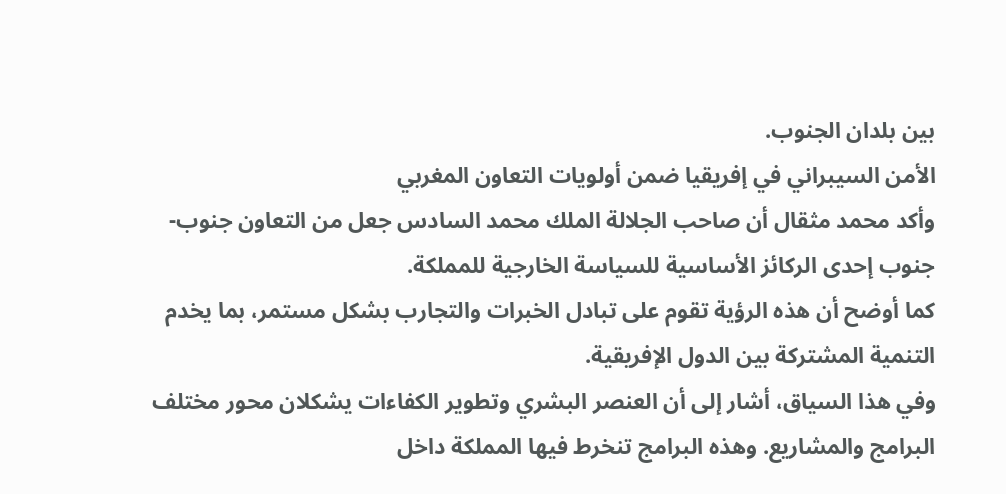بين بلدان الجنوب.
الأمن السيبراني في إفريقيا ضمن أولويات التعاون المغربي
وأكد محمد مثقال أن صاحب الجلالة الملك محمد السادس جعل من التعاون جنوب-جنوب إحدى الركائز الأساسية للسياسة الخارجية للمملكة.
كما أوضح أن هذه الرؤية تقوم على تبادل الخبرات والتجارب بشكل مستمر، بما يخدم التنمية المشتركة بين الدول الإفريقية.
وفي هذا السياق، أشار إلى أن العنصر البشري وتطوير الكفاءات يشكلان محور مختلف البرامج والمشاريع. وهذه البرامج تنخرط فيها المملكة داخل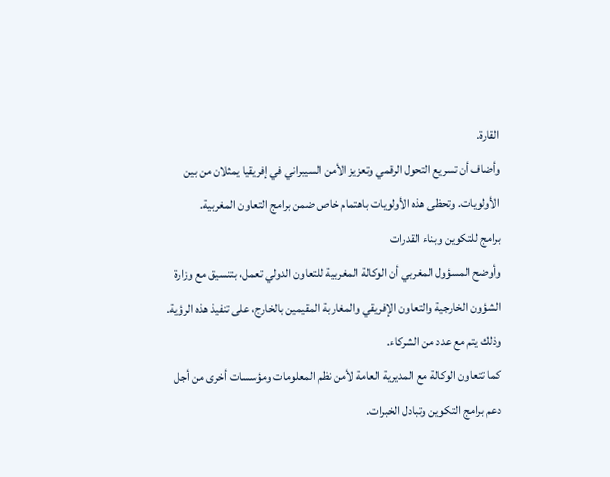القارة.
وأضاف أن تسريع التحول الرقمي وتعزيز الأمن السيبراني في إفريقيا يمثلان من بين الأولويات. وتحظى هذه الأولويات باهتمام خاص ضمن برامج التعاون المغربية.
برامج للتكوين وبناء القدرات
وأوضح المسؤول المغربي أن الوكالة المغربية للتعاون الدولي تعمل، بتنسيق مع وزارة الشؤون الخارجية والتعاون الإفريقي والمغاربة المقيمين بالخارج، على تنفيذ هذه الرؤية. وذلك يتم مع عدد من الشركاء.
كما تتعاون الوكالة مع المديرية العامة لأمن نظم المعلومات ومؤسسات أخرى من أجل دعم برامج التكوين وتبادل الخبرات.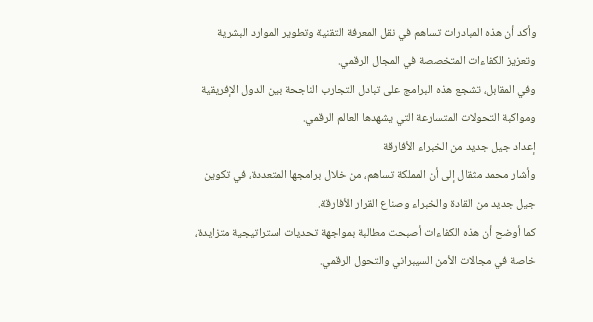وأكد أن هذه المبادرات تساهم في نقل المعرفة التقنية وتطوير الموارد البشرية وتعزيز الكفاءات المتخصصة في المجال الرقمي.
وفي المقابل، تشجع هذه البرامج على تبادل التجارب الناجحة بين الدول الإفريقية ومواكبة التحولات المتسارعة التي يشهدها العالم الرقمي.
إعداد جيل جديد من الخبراء الأفارقة
وأشار محمد مثقال إلى أن المملكة تساهم، من خلال برامجها المتعددة، في تكوين جيل جديد من القادة والخبراء وصناع القرار الأفارقة.
كما أوضح أن هذه الكفاءات أصبحت مطالبة بمواجهة تحديات استراتيجية متزايدة، خاصة في مجالات الأمن السيبراني والتحول الرقمي.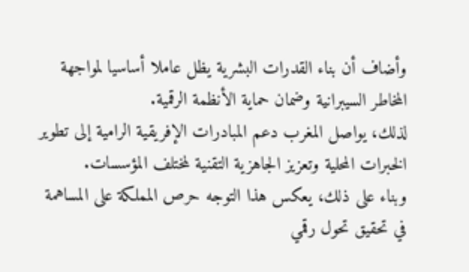وأضاف أن بناء القدرات البشرية يظل عاملا أساسيا لمواجهة المخاطر السيبرانية وضمان حماية الأنظمة الرقمية.
لذلك، يواصل المغرب دعم المبادرات الإفريقية الرامية إلى تطوير الخبرات المحلية وتعزيز الجاهزية التقنية لمختلف المؤسسات.
وبناء على ذلك، يعكس هذا التوجه حرص المملكة على المساهمة في تحقيق تحول رقمي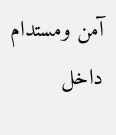آمن ومستدام داخل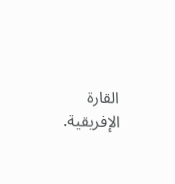القارة الإفريقية.